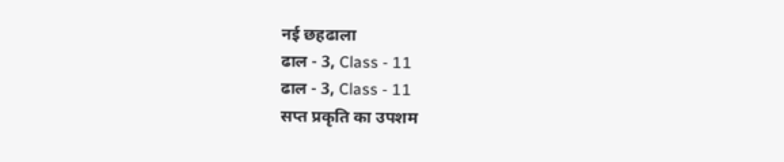नई छहढाला
ढाल - 3, Class - 11
ढाल - 3, Class - 11
सप्त प्रकृति का उपशम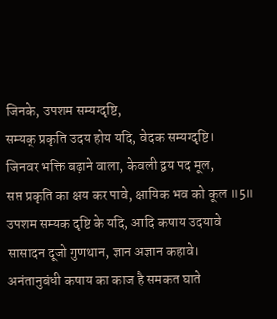जिनके, उपशम सम्यग्दृष्टि,
सम्यक् प्रकृति उदय होय यदि, वेदक सम्यग्दृष्टि।
जिनवर भक्ति बढ़ाने वाला, केवली द्वय पद मूल,
सप्त प्रकृति का क्षय कर पावे, क्षायिक भव को कूल ॥5॥
उपशम सम्यक दृष्टि के यदि, आदि कषाय उदयावे
सासादन दूजो गुणथान, ज्ञान अज्ञान कहावे।
अनंतानुबंधी कषाय का काज है समकत घाते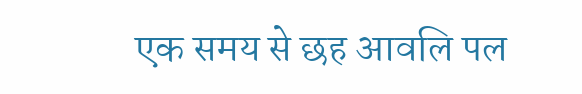एक समय से छह आवलि पल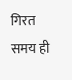गिरत समय ही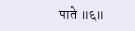पाते ॥६॥